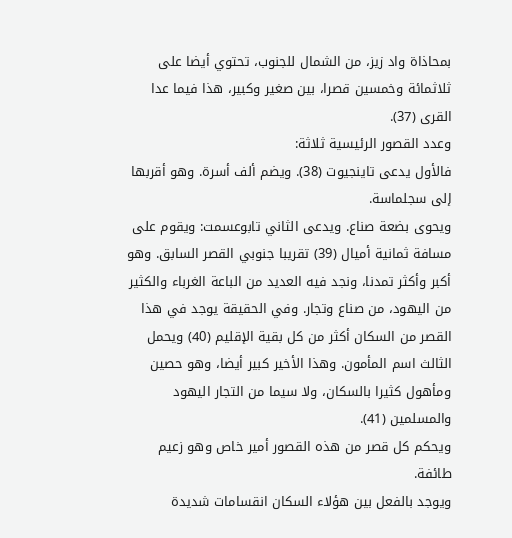بمحاذاة واد زيز، من الشمال للجنوب، تحتوي أيضا على ثلاثمائة وخمسين قصرا، بين صغير وكبير، هذا فيما عدا القرى (37).
وعدد القصور الرئيسية ثلاثة:
فالأول يدعى تاينجيوت (38). ويضم ألف أسرة. وهو أقربها إلى سجلماسة.
ويحوى بضعة صناع. ويدعى الثاني تابوعسمت: ويقوم على مسافة ثمانية أميال (39) تقريبا جنوبي القصر السابق. وهو أكبر وأكثر تمدنا، ونجد فيه العديد من الباعة الغرباء والكثير من اليهود، من صناع وتجار. وفي الحقيقة يوجد في هذا القصر من السكان أكثر من كل بقية الإقليم (40) ويحمل الثالث اسم المأمون. وهذا الأخير كبير أيضا، وهو حصين ومأهول كثيرا بالسكان، ولا سيما من التجار اليهود والمسلمين (41).
ويحكم كل قصر من هذه القصور أمير خاص وهو زعيم طائفة.
ويوجد بالفعل بين هؤلاء السكان انقسامات شديدة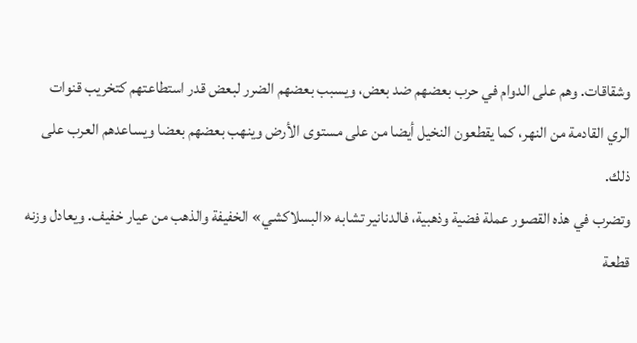وشقاقات. وهم على الدوام في حرب بعضهم ضد بعض، ويسبب بعضهم الضرر لبعض قدر استطاعتهم كتخريب قنوات الري القادمة من النهر، كما يقطعون النخيل أيضا من على مستوى الأرض وينهب بعضهم بعضا ويساعدهم العرب على ذلك.
وتضرب في هذه القصور عملة فضية وذهبية، فالدنانير تشابه «البسلاكشي» الخفيفة والذهب من عيار خفيف. ويعادل وزنه قطعة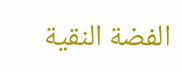الفضة النقية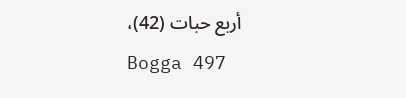أربع حبات (42)،
Bogga 497